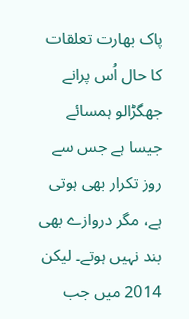پاک بھارت تعلقات کا حال اُس پرانے جھگڑالو ہمسائے جیسا ہے جس سے روز تکرار بھی ہوتی ہے، مگر دروازے بھی بند نہیں ہوتے۔ لیکن 2014 میں جب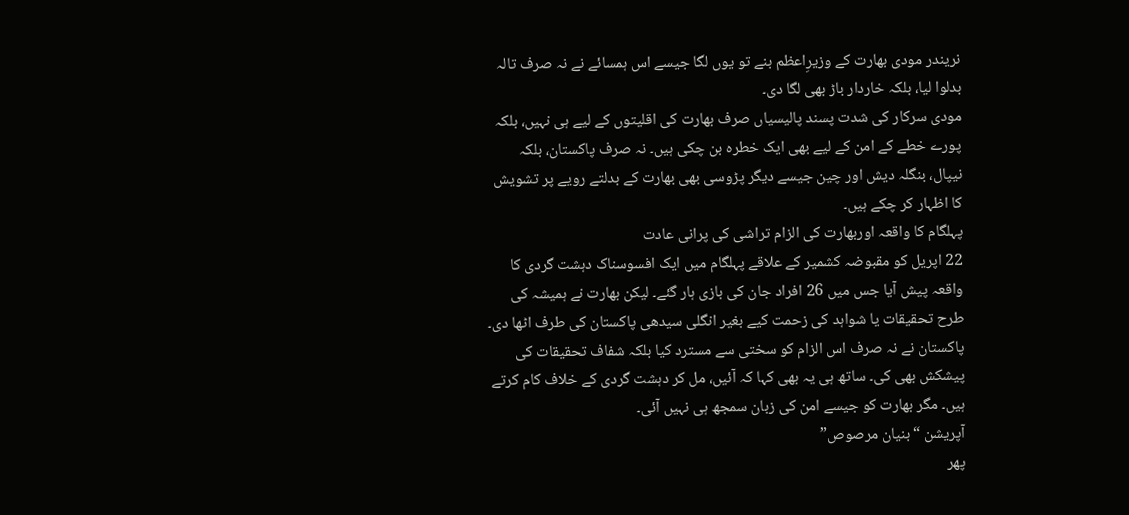نریندر مودی بھارت کے وزیرِاعظم بنے تو یوں لگا جیسے اس ہمسائے نے نہ صرف تالہ بدلوا لیا، بلکہ خاردار باڑ بھی لگا دی۔
مودی سرکار کی شدت پسند پالیسیاں صرف بھارت کی اقلیتوں کے لیے ہی نہیں، بلکہ پورے خطے کے امن کے لیے بھی ایک خطرہ بن چکی ہیں۔ نہ صرف پاکستان، بلکہ نیپال، بنگلہ دیش اور چین جیسے دیگر پڑوسی بھی بھارت کے بدلتے رویے پر تشویش کا اظہار کر چکے ہیں۔
پہلگام کا واقعہ اوربھارت کی الزام تراشی کی پرانی عادت
22 اپریل کو مقبوضہ کشمیر کے علاقے پہلگام میں ایک افسوسناک دہشت گردی کا واقعہ پیش آیا جس میں 26 افراد جان کی بازی ہار گئے۔ لیکن بھارت نے ہمیشہ کی طرح تحقیقات یا شواہد کی زحمت کیے بغیر انگلی سیدھی پاکستان کی طرف اٹھا دی۔
پاکستان نے نہ صرف اس الزام کو سختی سے مسترد کیا بلکہ شفاف تحقیقات کی پیشکش بھی کی۔ ساتھ ہی یہ بھی کہا کہ آئیں، مل کر دہشت گردی کے خلاف کام کرتے ہیں۔ مگر بھارت کو جیسے امن کی زبان سمجھ ہی نہیں آئی۔
آپریشن “بنیان مرصوص”
پھر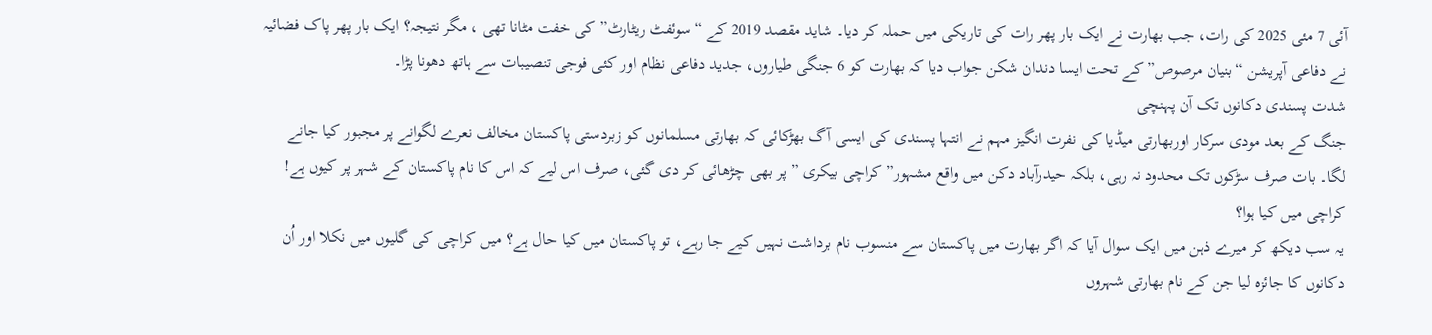آئی 7 مئی 2025 کی رات، جب بھارت نے ایک بار پھر رات کی تاریکی میں حملہ کر دیا۔ شاید مقصد 2019 کے “سوئفٹ ریٹارٹ” کی خفت مٹانا تھی ، مگر نتیجہ؟ ایک بار پھر پاک فضائیہ نے دفاعی آپریشن “بنیان مرصوص” کے تحت ایسا دندان شکن جواب دیا کہ بھارت کو 6 جنگی طیاروں، جدید دفاعی نظام اور کئی فوجی تنصیبات سے ہاتھ دھونا پڑا۔
شدت پسندی دکانوں تک آن پہنچی
جنگ کے بعد مودی سرکار اوربھارتی میڈیا کی نفرت انگیز مہم نے انتہا پسندی کی ایسی آگ بھڑکائی کہ بھارتی مسلمانوں کو زبردستی پاکستان مخالف نعرے لگوانے پر مجبور کیا جانے لگا۔ بات صرف سڑکوں تک محدود نہ رہی، بلکہ حیدرآباد دکن میں واقع مشہور” کراچی بیکری ” پر بھی چڑھائی کر دی گئی، صرف اس لیے کہ اس کا نام پاکستان کے شہر پر کیوں ہے!
کراچی میں کیا ہوا؟
یہ سب دیکھ کر میرے ذہن میں ایک سوال آیا کہ اگر بھارت میں پاکستان سے منسوب نام برداشت نہیں کیے جا رہے، تو پاکستان میں کیا حال ہے؟ میں کراچی کی گلیوں میں نکلا اور اُن دکانوں کا جائزہ لیا جن کے نام بھارتی شہروں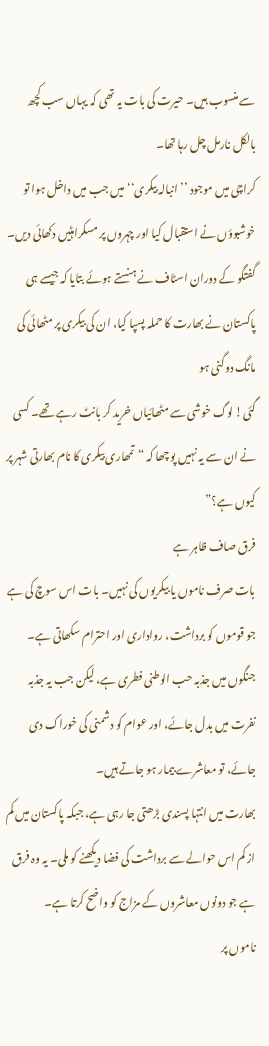سے منسوب ہیں۔ حیرت کی بات یہ تھی کہ یہاں سب کچھ بالکل نارمل چل رہا تھا۔
کراچی میں موجود ’’انبالہ بیکری‘‘ میں جب میں داخل ہوا تو خوشبوؤں نے استقبال کیا اور چہروں پر مسکراہٹیں دکھائی دیں۔ گفتگو کے دوران اسٹاف نے ہنستے ہوئے بتایا کہ جیسے ہی پاکستان نے بھارت کا حملہ پسپا کیا، ان کی بیکری پر مٹھائی کی مانگ دوگنی ہو
گئی! لوگ خوشی سے مٹھائیاں خرید کر بانٹ رہے تھے۔ کسی نے ان سے یہ نہیں پوچھا کہ “تمھاری بیکری کا نام بھارتی شہر پر کیوں ہے؟”
فرق صاف ظاہر ہے
بات صرف ناموں یا بیکریوں کی نہیں۔ بات اس سوچ کی ہے جو قوموں کو برداشت، رواداری اور احترام سکھاتی ہے۔ جنگوں میں جذبہ حب الوطنی فطری ہے، لیکن جب یہ جذبہ نفرت میں بدل جائے، اور عوام کو دشمنی کی خوراک دی جائے، تو معاشرے بیمار ہو جاتے ہیں۔
بھارت میں انتہا پسندی بڑھتی جا رہی ہے، جبکہ پاکستان میں کم از کم اس حوالے سے برداشت کی فضا دیکھنے کو ملی۔ یہ وہ فرق ہے جو دونوں معاشروں کے مزاج کو واضح کرتا ہے۔
ناموں پر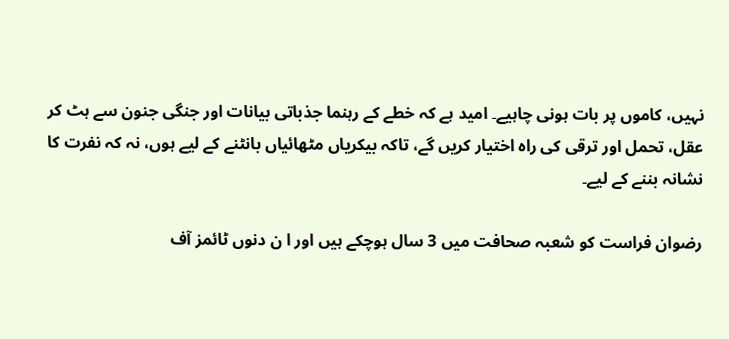نہیں، کاموں پر بات ہونی چاہیے۔ امید ہے کہ خطے کے رہنما جذباتی بیانات اور جنگی جنون سے ہٹ کر عقل، تحمل اور ترقی کی راہ اختیار کریں گے، تاکہ بیکریاں مٹھائیاں بانٹنے کے لیے ہوں، نہ کہ نفرت کا نشانہ بننے کے لیے۔

رضوان فراست کو شعبہ صحافت میں 3 سال ہوچکے ہیں اور ا ن دنوں ٹائمز آف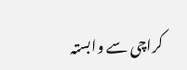کراچی سے وابستہ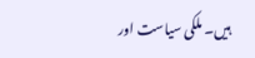ہیں۔ ملکی سیاست اور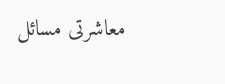معاشرتی مسائل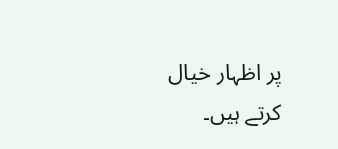پر اظہار خیال کرتے ہیں۔